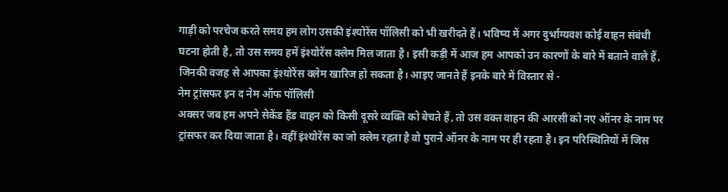गाड़ी को परचेज करते समय हम लोग उसकी इंश्योरेंस पॉलिसी को भी खरीदते हैं। भविष्य में अगर दुर्भाग्यवश कोई वाहन संबंधी घटना होती है, तो उस समय हमें इंश्योरेंस क्लेम मिल जाता है। इसी कड़ी में आज हम आपको उन कारणों के बारे में बताने वाले हैं, जिनकी वजह से आपका इंश्योरेंस क्लेम खारिज हो सकता है। आइए जानते हैं इनके बारे में विस्तार से -
नेम ट्रांसफर इन द नेम ऑफ पॉलिसी
अक्सर जब हम अपने सेकेंड हैंड वाहन को किसी दूसरे व्यक्ति को बेचते हैं, तो उस वक्त वाहन की आरसी को नए ऑनर के नाम पर ट्रांसफर कर दिया जाता है। वहीं इंश्योरेंस का जो क्लेम रहता है वो पुराने ऑनर के नाम पर ही रहता है। इन परिस्थितियों में जिस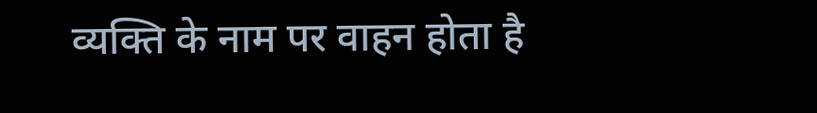व्यक्ति के नाम पर वाहन होता है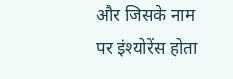और जिसके नाम पर इंश्योरेंस होता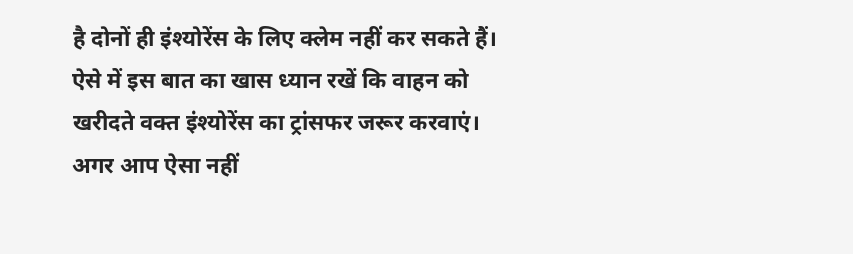है दोनों ही इंश्योरेंस के लिए क्लेम नहीं कर सकते हैं। ऐसे में इस बात का खास ध्यान रखें कि वाहन को खरीदते वक्त इंश्योरेंस का ट्रांसफर जरूर करवाएं। अगर आप ऐसा नहीं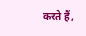करते हैं,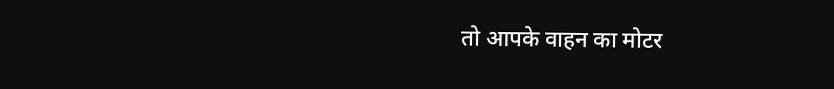तो आपके वाहन का मोटर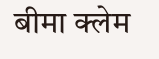बीमा क्लेम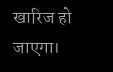खारिज हो जाएगा।